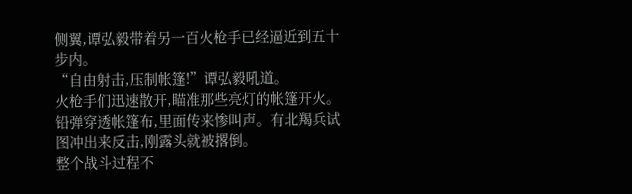侧翼,谭弘毅带着另一百火枪手已经逼近到五十步内。
“自由射击,压制帐篷!”谭弘毅吼道。
火枪手们迅速散开,瞄准那些亮灯的帐篷开火。铅弹穿透帐篷布,里面传来惨叫声。有北羯兵试图冲出来反击,刚露头就被撂倒。
整个战斗过程不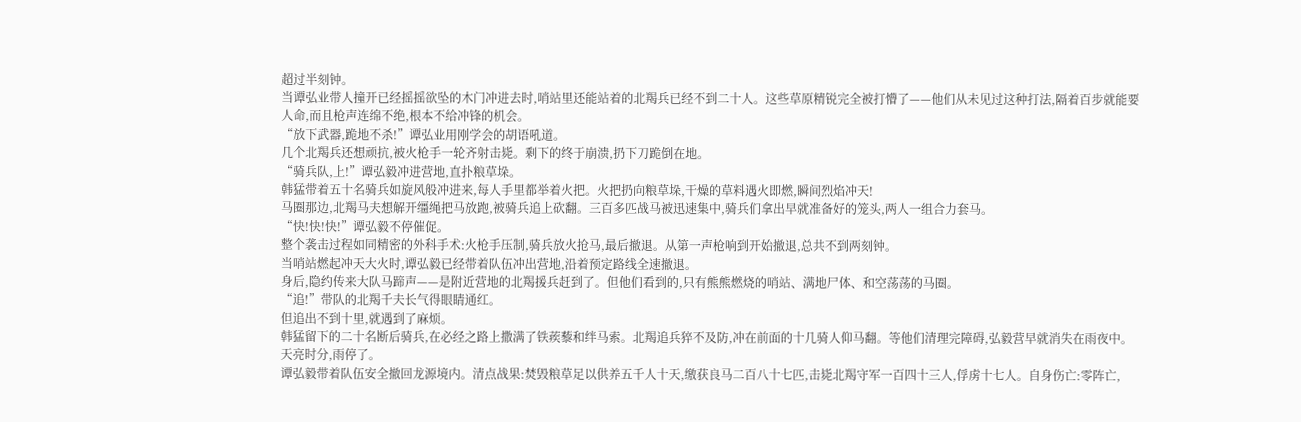超过半刻钟。
当谭弘业带人撞开已经摇摇欲坠的木门冲进去时,哨站里还能站着的北羯兵已经不到二十人。这些草原精锐完全被打懵了——他们从未见过这种打法,隔着百步就能要人命,而且枪声连绵不绝,根本不给冲锋的机会。
“放下武器,跪地不杀!”谭弘业用刚学会的胡语吼道。
几个北羯兵还想顽抗,被火枪手一轮齐射击毙。剩下的终于崩溃,扔下刀跪倒在地。
“骑兵队,上!”谭弘毅冲进营地,直扑粮草垛。
韩猛带着五十名骑兵如旋风般冲进来,每人手里都举着火把。火把扔向粮草垛,干燥的草料遇火即燃,瞬间烈焰冲天!
马圈那边,北羯马夫想解开缰绳把马放跑,被骑兵追上砍翻。三百多匹战马被迅速集中,骑兵们拿出早就准备好的笼头,两人一组合力套马。
“快!快!快!”谭弘毅不停催促。
整个袭击过程如同精密的外科手术:火枪手压制,骑兵放火抢马,最后撤退。从第一声枪响到开始撤退,总共不到两刻钟。
当哨站燃起冲天大火时,谭弘毅已经带着队伍冲出营地,沿着预定路线全速撤退。
身后,隐约传来大队马蹄声——是附近营地的北羯援兵赶到了。但他们看到的,只有熊熊燃烧的哨站、满地尸体、和空荡荡的马圈。
“追!”带队的北羯千夫长气得眼睛通红。
但追出不到十里,就遇到了麻烦。
韩猛留下的二十名断后骑兵,在必经之路上撒满了铁蒺藜和绊马索。北羯追兵猝不及防,冲在前面的十几骑人仰马翻。等他们清理完障碍,弘毅营早就消失在雨夜中。
天亮时分,雨停了。
谭弘毅带着队伍安全撤回龙源境内。清点战果:焚毁粮草足以供养五千人十天,缴获良马二百八十七匹,击毙北羯守军一百四十三人,俘虏十七人。自身伤亡:零阵亡,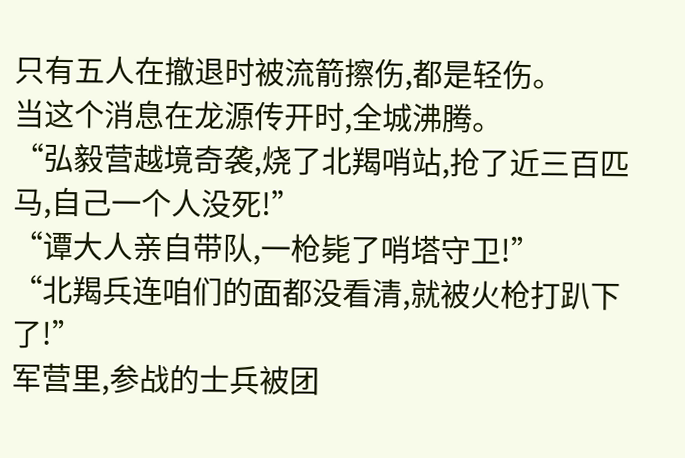只有五人在撤退时被流箭擦伤,都是轻伤。
当这个消息在龙源传开时,全城沸腾。
“弘毅营越境奇袭,烧了北羯哨站,抢了近三百匹马,自己一个人没死!”
“谭大人亲自带队,一枪毙了哨塔守卫!”
“北羯兵连咱们的面都没看清,就被火枪打趴下了!”
军营里,参战的士兵被团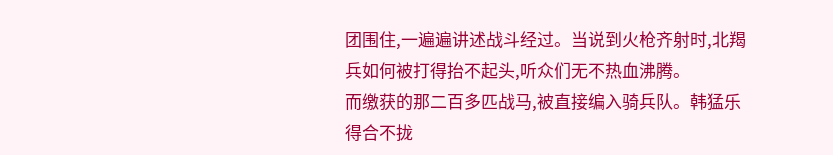团围住,一遍遍讲述战斗经过。当说到火枪齐射时,北羯兵如何被打得抬不起头,听众们无不热血沸腾。
而缴获的那二百多匹战马,被直接编入骑兵队。韩猛乐得合不拢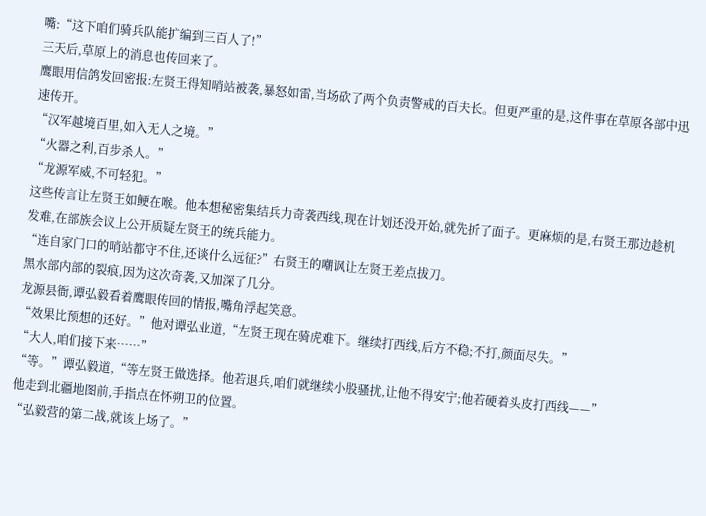嘴:“这下咱们骑兵队能扩编到三百人了!”
三天后,草原上的消息也传回来了。
鹰眼用信鸽发回密报:左贤王得知哨站被袭,暴怒如雷,当场砍了两个负责警戒的百夫长。但更严重的是,这件事在草原各部中迅速传开。
“汉军越境百里,如入无人之境。”
“火器之利,百步杀人。”
“龙源军威,不可轻犯。”
这些传言让左贤王如鲠在喉。他本想秘密集结兵力奇袭西线,现在计划还没开始,就先折了面子。更麻烦的是,右贤王那边趁机发难,在部族会议上公开质疑左贤王的统兵能力。
“连自家门口的哨站都守不住,还谈什么远征?”右贤王的嘲讽让左贤王差点拔刀。
黑水部内部的裂痕,因为这次奇袭,又加深了几分。
龙源县衙,谭弘毅看着鹰眼传回的情报,嘴角浮起笑意。
“效果比预想的还好。”他对谭弘业道,“左贤王现在骑虎难下。继续打西线,后方不稳;不打,颜面尽失。”
“大人,咱们接下来……”
“等。”谭弘毅道,“等左贤王做选择。他若退兵,咱们就继续小股骚扰,让他不得安宁;他若硬着头皮打西线——”
他走到北疆地图前,手指点在怀朔卫的位置。
“弘毅营的第二战,就该上场了。”